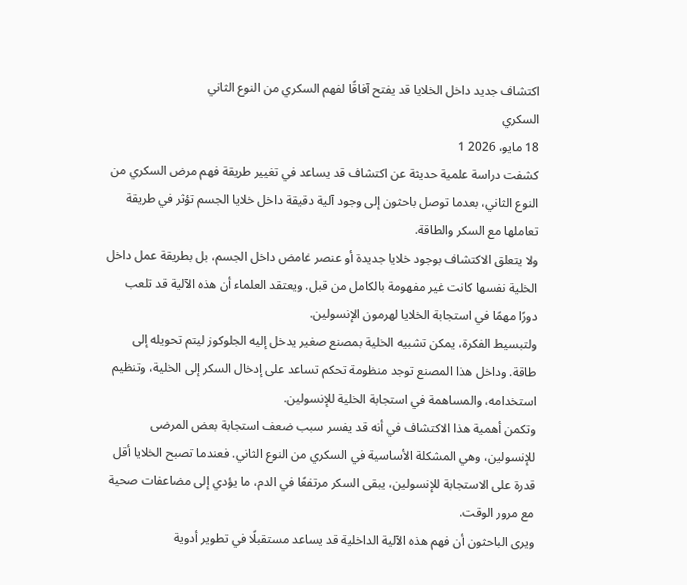اكتشاف جديد داخل الخلايا قد يفتح آفاقًا لفهم السكري من النوع الثاني
السكري
18 مايو، 2026 1
كشفت دراسة علمية حديثة عن اكتشاف قد يساعد في تغيير طريقة فهم مرض السكري من النوع الثاني، بعدما توصل باحثون إلى وجود آلية دقيقة داخل خلايا الجسم تؤثر في طريقة تعاملها مع السكر والطاقة.
ولا يتعلق الاكتشاف بوجود خلايا جديدة أو عنصر غامض داخل الجسم، بل بطريقة عمل داخل الخلية نفسها كانت غير مفهومة بالكامل من قبل. ويعتقد العلماء أن هذه الآلية قد تلعب دورًا مهمًا في استجابة الخلايا لهرمون الإنسولين.
ولتبسيط الفكرة، يمكن تشبيه الخلية بمصنع صغير يدخل إليه الجلوكوز ليتم تحويله إلى طاقة. وداخل هذا المصنع توجد منظومة تحكم تساعد على إدخال السكر إلى الخلية، وتنظيم استخدامه، والمساهمة في استجابة الخلية للإنسولين.
وتكمن أهمية هذا الاكتشاف في أنه قد يفسر سبب ضعف استجابة بعض المرضى للإنسولين، وهي المشكلة الأساسية في السكري من النوع الثاني. فعندما تصبح الخلايا أقل قدرة على الاستجابة للإنسولين، يبقى السكر مرتفعًا في الدم، ما يؤدي إلى مضاعفات صحية مع مرور الوقت.
ويرى الباحثون أن فهم هذه الآلية الداخلية قد يساعد مستقبلًا في تطوير أدوية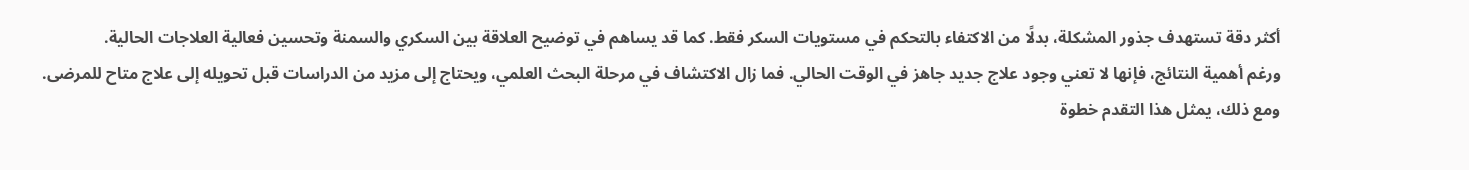أكثر دقة تستهدف جذور المشكلة، بدلًا من الاكتفاء بالتحكم في مستويات السكر فقط. كما قد يساهم في توضيح العلاقة بين السكري والسمنة وتحسين فعالية العلاجات الحالية.
ورغم أهمية النتائج، فإنها لا تعني وجود علاج جديد جاهز في الوقت الحالي. فما زال الاكتشاف في مرحلة البحث العلمي، ويحتاج إلى مزيد من الدراسات قبل تحويله إلى علاج متاح للمرضى.
ومع ذلك، يمثل هذا التقدم خطوة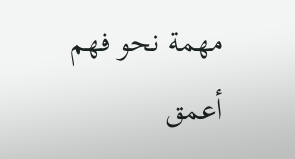مهمة نحو فهم أعمق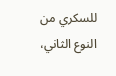للسكري من النوع الثاني،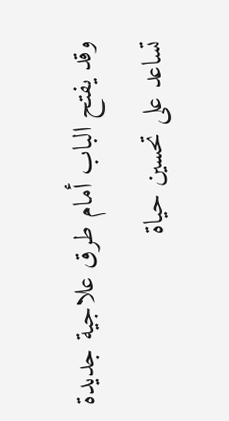وقد يفتح الباب أمام طرق علاجية جديدة تساعد على تحسين حياة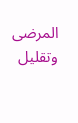المرضى وتقليل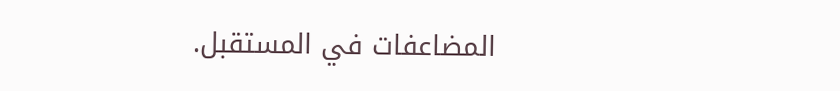المضاعفات في المستقبل.